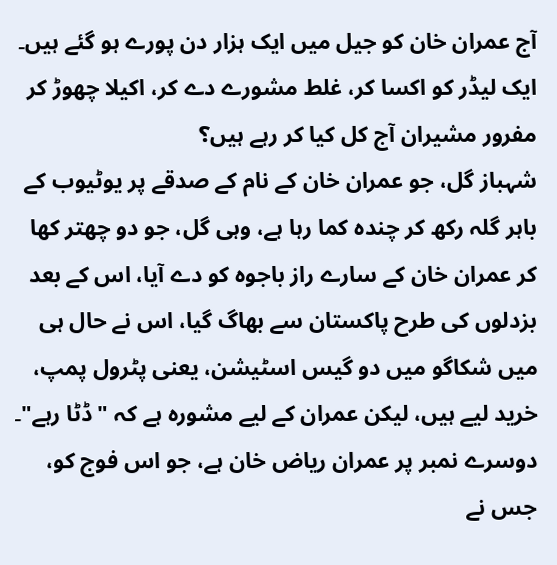آج عمران خان کو جیل میں ایک ہزار دن پورے ہو گئے ہیں۔ ایک لیڈر کو اکسا کر، غلط مشورے دے کر، اکیلا چھوڑ کر مفرور مشیران آج کل کیا کر رہے ہیں؟
شہباز گل، جو عمران خان کے نام کے صدقے پر یوٹیوب کے باہر گلہ رکھ کر چندہ کما رہا ہے، وہی گل، جو دو چھتر کھا کر عمران خان کے سارے راز باجوہ کو دے آیا، اس کے بعد بزدلوں کی طرح پاکستان سے بھاگ گیا، اس نے حال ہی میں شکاگو میں دو گیس اسٹیشن، یعنی پٹرول پمپ، خرید لیے ہیں، لیکن عمران کے لیے مشورہ ہے کہ "ڈٹا رہے"۔
دوسرے نمبر پر عمران ریاض خان ہے، جو اس فوج کو، جس نے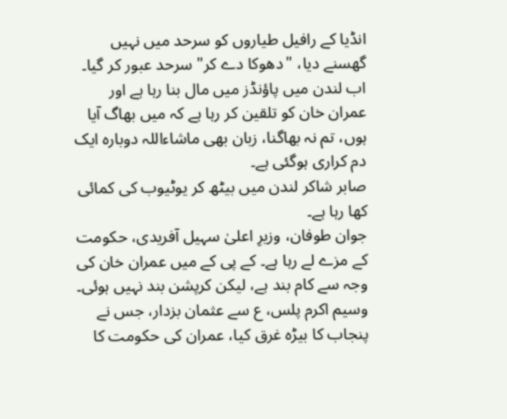انڈیا کے رافیل طیاروں کو سرحد میں نہیں گھسنے دیا، "دھوکا دے کر" سرحد عبور کر گیا۔ اب لندن میں پاؤنڈز میں مال بنا رہا ہے اور عمران خان کو تلقین کر رہا ہے کہ میں بھاگ آیا ہوں، تم نہ بھاگنا، زبان بھی ماشاءاللہ دوبارہ ایک دم کراری ہوگئی ہے۔
صابر شاکر لندن میں بیٹھ کر یوٹیوب کی کمائی کھا رہا ہے۔
جوان طوفان، وزیرِ اعلیٰ سہیل آفریدی، حکومت کے مزے لے رہا ہے۔ کے پی کے میں عمران خان کی وجہ سے کام بند ہے، لیکن کرپشن بند نہیں ہوئی۔
وسیم اکرم پلس، ع سے عثمان بزدار، جس نے پنجاب کا بیڑہ غرق کیا، عمران کی حکومت کا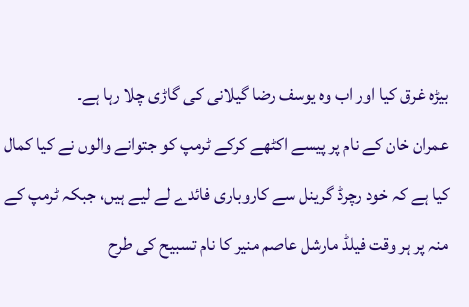بیڑہ غرق کیا اور اب وہ یوسف رضا گیلانی کی گاڑی چلا رہا ہے۔
عمران خان کے نام پر پیسے اکٹھے کرکے ٹرمپ کو جتوانے والوں نے کیا کمال کیا ہے کہ خود رچرڈ گرینل سے کاروباری فائدے لے لیے ہیں، جبکہ ٹرمپ کے منہ پر ہر وقت فیلڈ مارشل عاصم منیر کا نام تسبیح کی طرح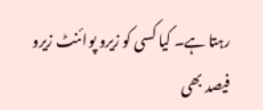رہتا ہے۔ کیا کسی کو زیرو پوائنٹ زیرو فیصد بھی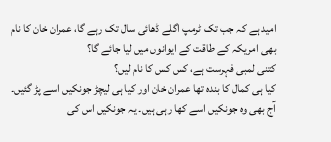امید ہے کہ جب تک ٹرمپ اگلے ڈھائی سال تک رہے گا، عمران خان کا نام بھی امریکہ کے طاقت کے ایوانوں میں لیا جائے گا؟
کتنی لمبی فہرست ہے، کس کس کا نام لیں؟
کیا ہی کمال کا بندہ تھا عمران خان اور کیا ہی لیچڑ جونکیں اسے پڑ گئیں۔ آج بھی وہ جونکیں اسے کھا رہی ہیں۔ یہ جونکیں اس کی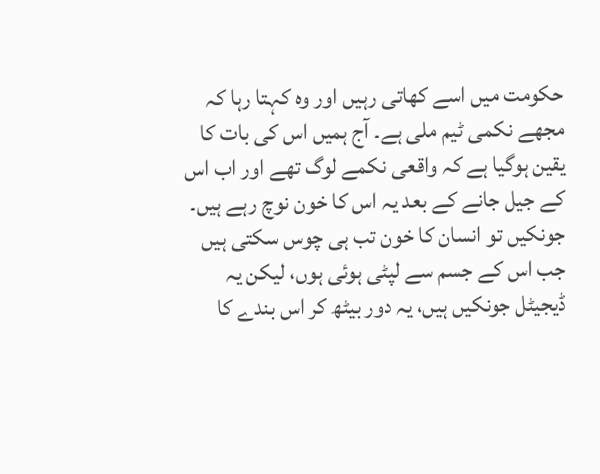حکومت میں اسے کھاتی رہیں اور وہ کہتا رہا کہ مجھے نکمی ٹیم ملی ہے۔ آج ہمیں اس کی بات کا یقین ہوگیا ہے کہ واقعی نکمے لوگ تھے اور اب اس کے جیل جانے کے بعد یہ اس کا خون نوچ رہے ہیں۔ جونکیں تو انسان کا خون تب ہی چوس سکتی ہیں جب اس کے جسم سے لپٹی ہوئی ہوں، لیکن یہ ڈیجیٹل جونکیں ہیں، یہ دور بیٹھ کر اس بندے کا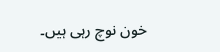خون نوچ رہی ہیں۔